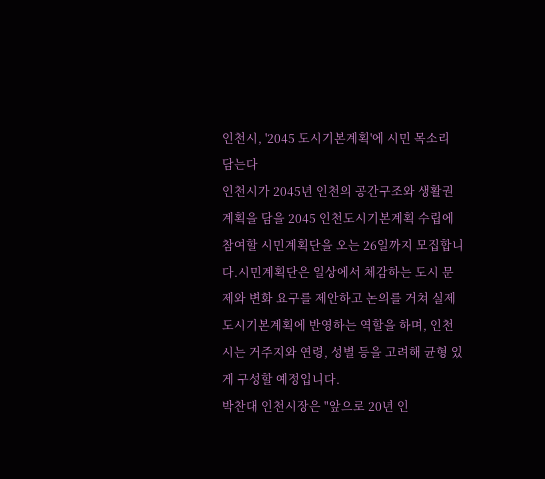인천시, '2045 도시기본계획'에 시민 목소리 담는다
인천시가 2045년 인천의 공간구조와 생활권 계획을 담을 2045 인천도시기본계획 수립에 참여할 시민계획단을 오는 26일까지 모집합니다.시민계획단은 일상에서 체감하는 도시 문제와 변화 요구를 제안하고 논의를 거쳐 실제 도시기본계획에 반영하는 역할을 하며, 인천시는 거주지와 연령, 성별 등을 고려해 균형 있게 구성할 예정입니다.
박찬대 인천시장은 "앞으로 20년 인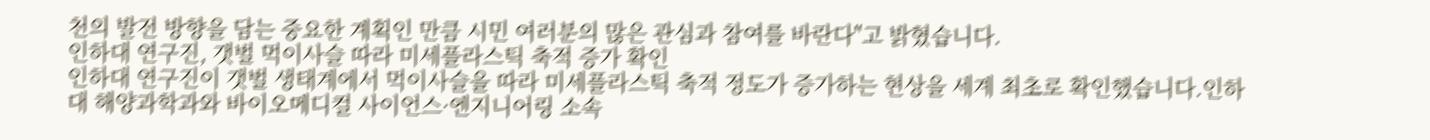천의 발전 방향을 담는 중요한 계획인 만큼 시민 여러분의 많은 관심과 참여를 바란다"고 밝혔습니다.
인하대 연구진, 갯벌 먹이사슬 따라 미세플라스틱 축적 증가 확인
인하대 연구진이 갯벌 생태계에서 먹이사슬을 따라 미세플라스틱 축적 정도가 증가하는 현상을 세계 최초로 확인했습니다.인하대 해양과학과와 바이오메디컬 사이언스·엔지니어링 소속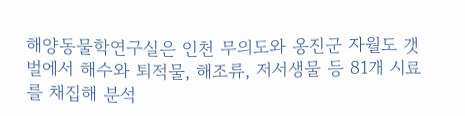해양동물학연구실은 인천 무의도와 옹진군 자월도 갯벌에서 해수와 퇴적물, 해조류, 저서생물 등 81개 시료를 채집해 분석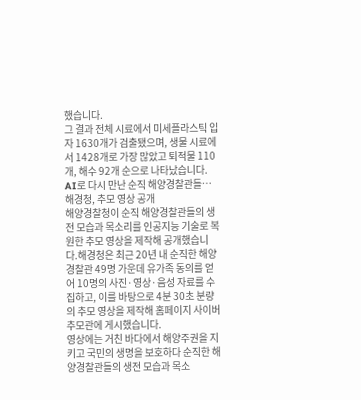했습니다.
그 결과 전체 시료에서 미세플라스틱 입자 1630개가 검출됐으며, 생물 시료에서 1428개로 가장 많았고 퇴적물 110개, 해수 92개 순으로 나타났습니다.
AI로 다시 만난 순직 해양경찰관들…해경청, 추모 영상 공개
해양경찰청이 순직 해양경찰관들의 생전 모습과 목소리를 인공지능 기술로 복원한 추모 영상을 제작해 공개했습니다.해경청은 최근 20년 내 순직한 해양경찰관 49명 가운데 유가족 동의를 얻어 10명의 사진·영상·음성 자료를 수집하고, 이를 바탕으로 4분 30초 분량의 추모 영상을 제작해 홈페이지 사이버 추모관에 게시했습니다.
영상에는 거친 바다에서 해양주권을 지키고 국민의 생명을 보호하다 순직한 해양경찰관들의 생전 모습과 목소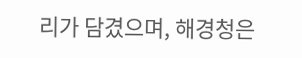리가 담겼으며, 해경청은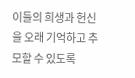이들의 희생과 헌신을 오래 기억하고 추모할 수 있도록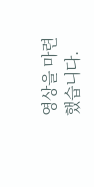영상을 마련했습니다.